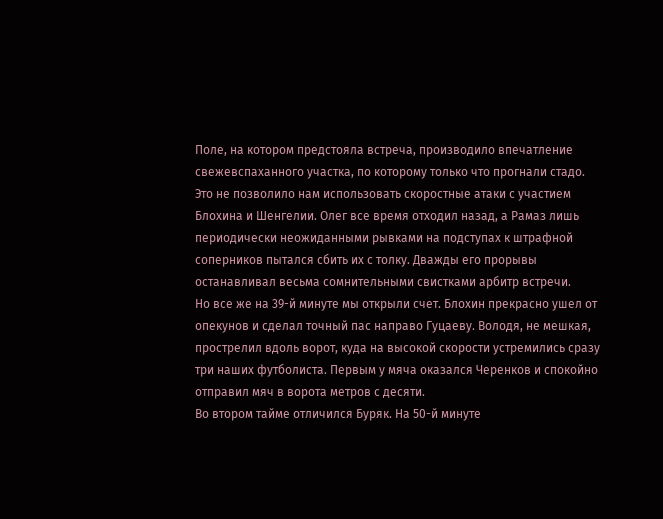Поле, на котором предстояла встреча, производило впечатление свежевспаханного участка, по которому только что прогнали стадо. Это не позволило нам использовать скоростные атаки с участием Блохина и Шенгелии. Олег все время отходил назад, а Рамаз лишь периодически неожиданными рывками на подступах к штрафной соперников пытался сбить их с толку. Дважды его прорывы останавливал весьма сомнительными свистками арбитр встречи.
Но все же на 39-й минуте мы открыли счет. Блохин прекрасно ушел от опекунов и сделал точный пас направо Гуцаеву. Володя, не мешкая, прострелил вдоль ворот, куда на высокой скорости устремились сразу три наших футболиста. Первым у мяча оказался Черенков и спокойно отправил мяч в ворота метров с десяти.
Во втором тайме отличился Буряк. На 50-й минуте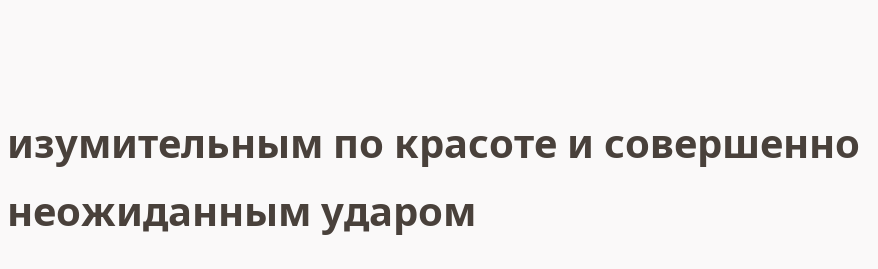изумительным по красоте и совершенно неожиданным ударом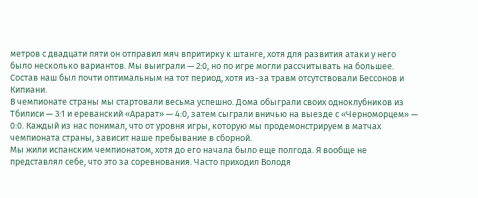метров с двадцати пяти он отправил мяч впритирку к штанге, хотя для развития атаки у него было несколько вариантов. Мы выиграли — 2:0, но по игре могли рассчитывать на большее. Состав наш был почти оптимальным на тот период, хотя из-за травм отсутствовали Бессонов и Кипиани.
В чемпионате страны мы стартовали весьма успешно. Дома обыграли своих одноклубников из Тбилиси — 3:1 и ереванский «Арарат» — 4:0, затем сыграли вничью на выезде с «Черноморцем» — 0:0. Каждый из нас понимал, что от уровня игры, которую мы продемонстрируем в матчах чемпионата страны, зависит наше пребывание в сборной.
Мы жили испанским чемпионатом, хотя до его начала было еще полгода. Я вообще не представлял себе, что это за соревнования. Часто приходил Володя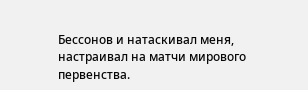Бессонов и натаскивал меня, настраивал на матчи мирового первенства.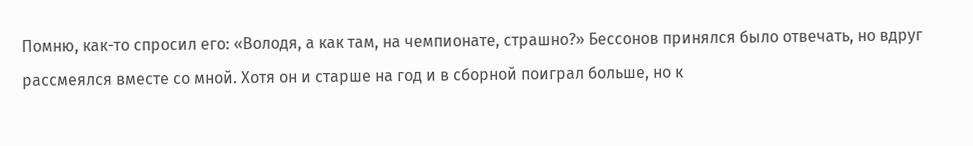Помню, как-то спросил его: «Володя, а как там, на чемпионате, страшно?» Бессонов принялся было отвечать, но вдруг рассмеялся вместе со мной. Хотя он и старше на год и в сборной поиграл больше, но к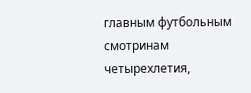главным футбольным смотринам четырехлетия,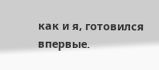как и я, готовился впервые.